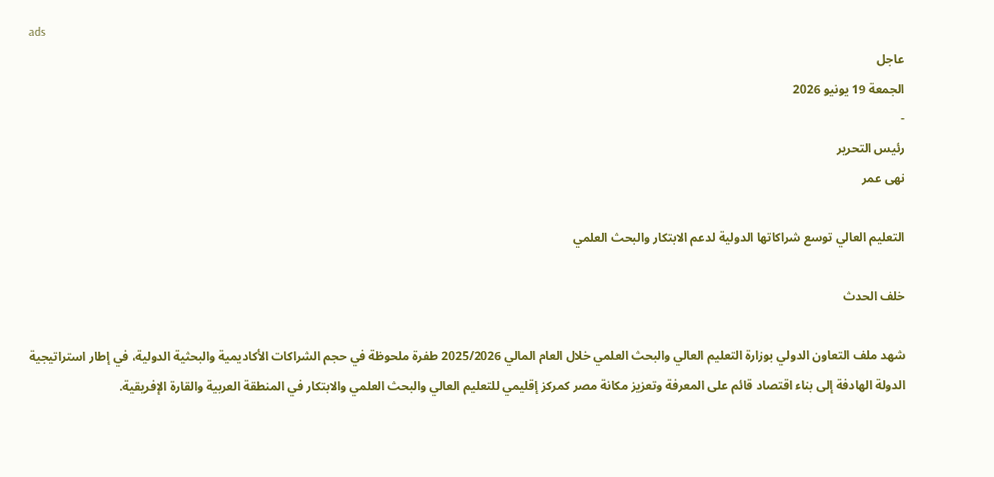ads
عاجل
الجمعة 19 يونيو 2026
-
رئيس التحرير
نهى عمر

التعليم العالي توسع شراكاتها الدولية لدعم الابتكار والبحث العلمي

خلف الحدث

شهد ملف التعاون الدولي بوزارة التعليم العالي والبحث العلمي خلال العام المالي 2025/2026 طفرة ملحوظة في حجم الشراكات الأكاديمية والبحثية الدولية، في إطار استراتيجية الدولة الهادفة إلى بناء اقتصاد قائم على المعرفة وتعزيز مكانة مصر كمركز إقليمي للتعليم العالي والبحث العلمي والابتكار في المنطقة العربية والقارة الإفريقية.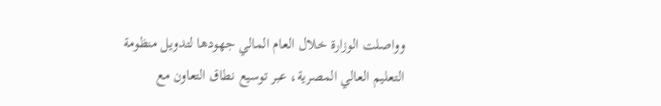وواصلت الوزارة خلال العام المالي جهودها لتدويل منظومة التعليم العالي المصرية، عبر توسيع نطاق التعاون مع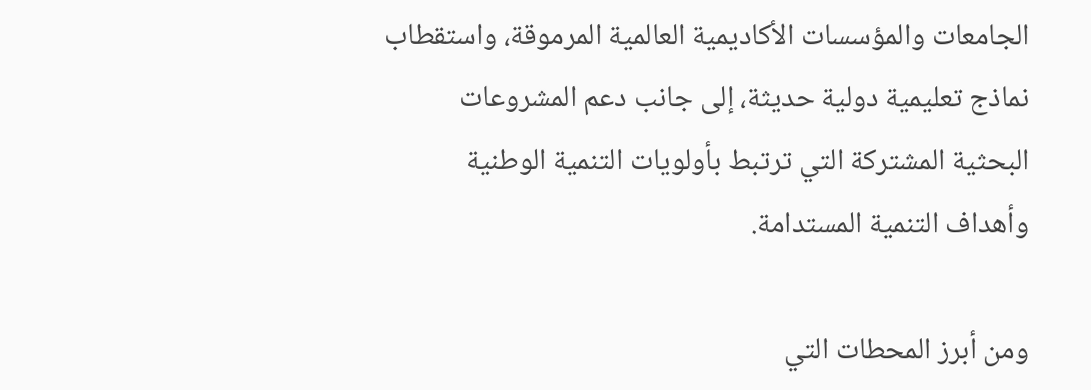الجامعات والمؤسسات الأكاديمية العالمية المرموقة، واستقطاب نماذج تعليمية دولية حديثة، إلى جانب دعم المشروعات البحثية المشتركة التي ترتبط بأولويات التنمية الوطنية وأهداف التنمية المستدامة.

ومن أبرز المحطات التي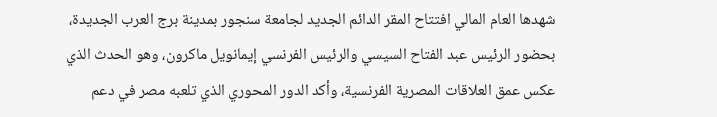شهدها العام المالي افتتاح المقر الدائم الجديد لجامعة سنجور بمدينة برج العرب الجديدة، بحضور الرئيس عبد الفتاح السيسي والرئيس الفرنسي إيمانويل ماكرون، وهو الحدث الذي عكس عمق العلاقات المصرية الفرنسية، وأكد الدور المحوري الذي تلعبه مصر في دعم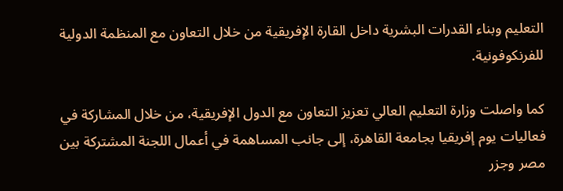التعليم وبناء القدرات البشرية داخل القارة الإفريقية من خلال التعاون مع المنظمة الدولية للفرنكوفونية.

كما واصلت وزارة التعليم العالي تعزيز التعاون مع الدول الإفريقية، من خلال المشاركة في فعاليات يوم إفريقيا بجامعة القاهرة، إلى جانب المساهمة في أعمال اللجنة المشتركة بين مصر وجزر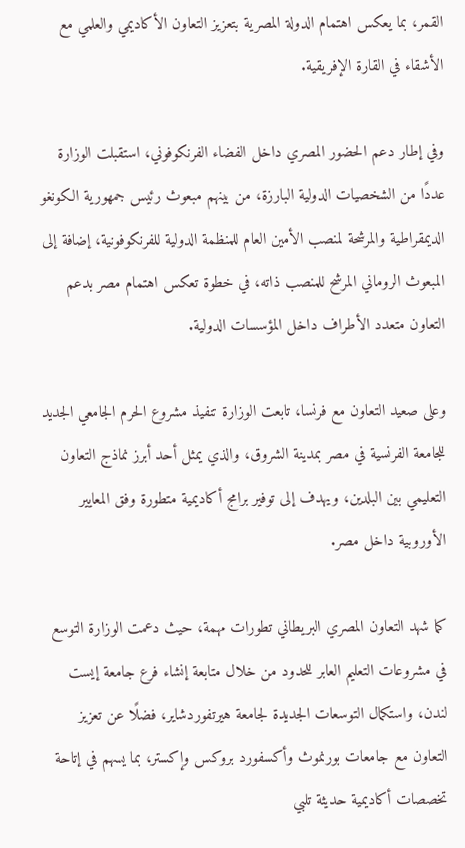القمر، بما يعكس اهتمام الدولة المصرية بتعزيز التعاون الأكاديمي والعلمي مع الأشقاء في القارة الإفريقية.

وفي إطار دعم الحضور المصري داخل الفضاء الفرنكوفوني، استقبلت الوزارة عددًا من الشخصيات الدولية البارزة، من بينهم مبعوث رئيس جمهورية الكونغو الديمقراطية والمرشحة لمنصب الأمين العام للمنظمة الدولية للفرنكوفونية، إضافة إلى المبعوث الروماني المرشح للمنصب ذاته، في خطوة تعكس اهتمام مصر بدعم التعاون متعدد الأطراف داخل المؤسسات الدولية.

وعلى صعيد التعاون مع فرنسا، تابعت الوزارة تنفيذ مشروع الحرم الجامعي الجديد للجامعة الفرنسية في مصر بمدينة الشروق، والذي يمثل أحد أبرز نماذج التعاون التعليمي بين البلدين، ويهدف إلى توفير برامج أكاديمية متطورة وفق المعايير الأوروبية داخل مصر.

كما شهد التعاون المصري البريطاني تطورات مهمة، حيث دعمت الوزارة التوسع في مشروعات التعليم العابر للحدود من خلال متابعة إنشاء فرع جامعة إيست لندن، واستكمال التوسعات الجديدة لجامعة هيرتفوردشاير، فضلًا عن تعزيز التعاون مع جامعات بورنموث وأكسفورد بروكس وإكستر، بما يسهم في إتاحة تخصصات أكاديمية حديثة تلبي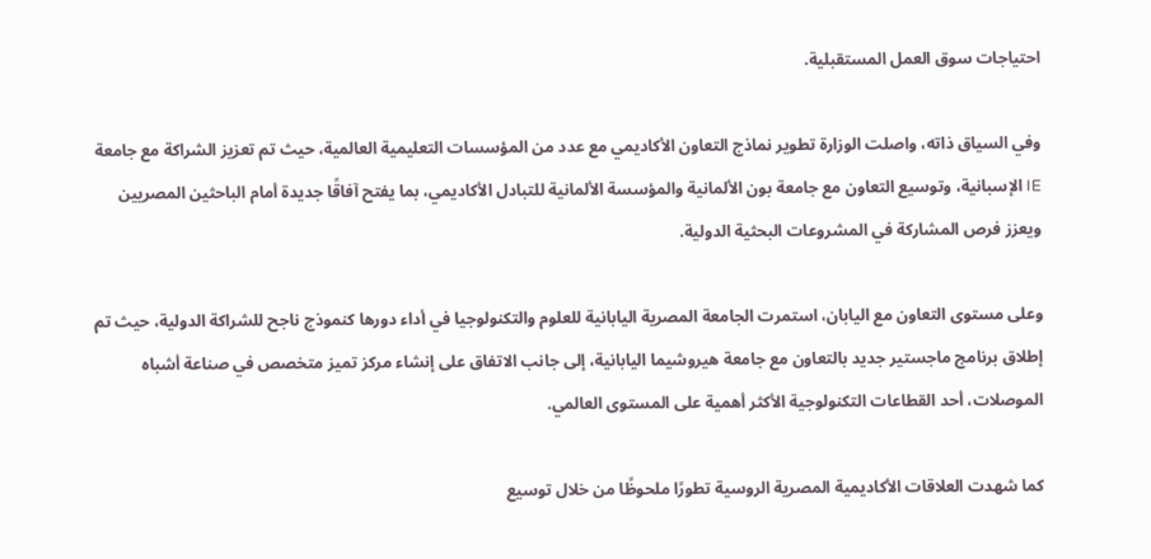احتياجات سوق العمل المستقبلية.

وفي السياق ذاته، واصلت الوزارة تطوير نماذج التعاون الأكاديمي مع عدد من المؤسسات التعليمية العالمية، حيث تم تعزيز الشراكة مع جامعة IE الإسبانية، وتوسيع التعاون مع جامعة بون الألمانية والمؤسسة الألمانية للتبادل الأكاديمي، بما يفتح آفاقًا جديدة أمام الباحثين المصريين ويعزز فرص المشاركة في المشروعات البحثية الدولية.

وعلى مستوى التعاون مع اليابان، استمرت الجامعة المصرية اليابانية للعلوم والتكنولوجيا في أداء دورها كنموذج ناجح للشراكة الدولية، حيث تم إطلاق برنامج ماجستير جديد بالتعاون مع جامعة هيروشيما اليابانية، إلى جانب الاتفاق على إنشاء مركز تميز متخصص في صناعة أشباه الموصلات، أحد القطاعات التكنولوجية الأكثر أهمية على المستوى العالمي.

كما شهدت العلاقات الأكاديمية المصرية الروسية تطورًا ملحوظًا من خلال توسيع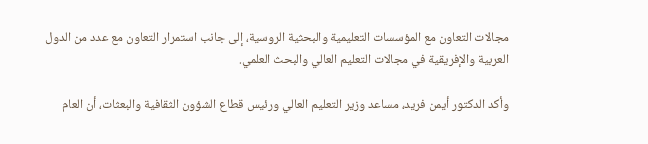مجالات التعاون مع المؤسسات التعليمية والبحثية الروسية، إلى جانب استمرار التعاون مع عدد من الدول العربية والإفريقية في مجالات التعليم العالي والبحث العلمي.

وأكد الدكتور أيمن فريد، مساعد وزير التعليم العالي ورئيس قطاع الشؤون الثقافية والبعثات، أن العام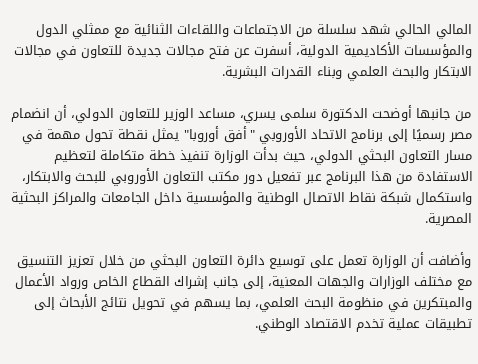المالي الحالي شهد سلسلة من الاجتماعات واللقاءات الثنائية مع ممثلي الدول والمؤسسات الأكاديمية الدولية، أسفرت عن فتح مجالات جديدة للتعاون في مجالات الابتكار والبحث العلمي وبناء القدرات البشرية.

من جانبها أوضحت الدكتورة سلمى يسري، مساعد الوزير للتعاون الدولي، أن انضمام مصر رسميًا إلى برنامج الاتحاد الأوروبي "أفق أوروبا" يمثل نقطة تحول مهمة في مسار التعاون البحثي الدولي، حيث بدأت الوزارة تنفيذ خطة متكاملة لتعظيم الاستفادة من هذا البرنامج عبر تفعيل دور مكتب التعاون الأوروبي للبحث والابتكار، واستكمال شبكة نقاط الاتصال الوطنية والمؤسسية داخل الجامعات والمراكز البحثية المصرية.

وأضافت أن الوزارة تعمل على توسيع دائرة التعاون البحثي من خلال تعزيز التنسيق مع مختلف الوزارات والجهات المعنية، إلى جانب إشراك القطاع الخاص ورواد الأعمال والمبتكرين في منظومة البحث العلمي، بما يسهم في تحويل نتائج الأبحاث إلى تطبيقات عملية تخدم الاقتصاد الوطني.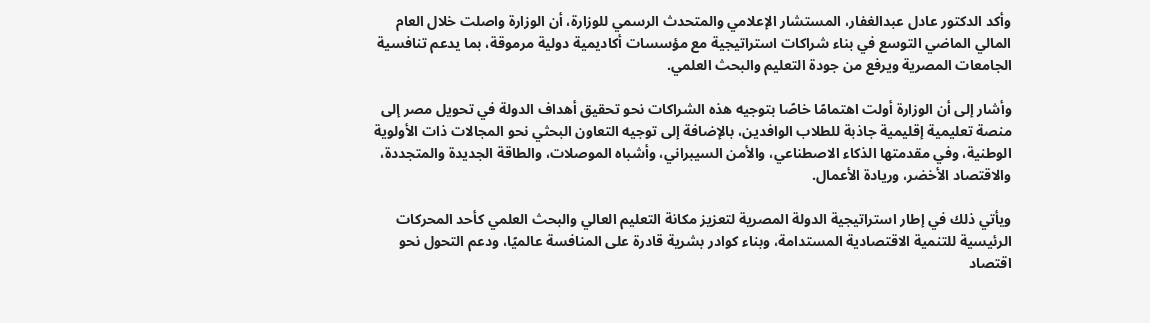وأكد الدكتور عادل عبدالغفار، المستشار الإعلامي والمتحدث الرسمي للوزارة، أن الوزارة واصلت خلال العام المالي الماضي التوسع في بناء شراكات استراتيجية مع مؤسسات أكاديمية دولية مرموقة، بما يدعم تنافسية الجامعات المصرية ويرفع من جودة التعليم والبحث العلمي.

وأشار إلى أن الوزارة أولت اهتمامًا خاصًا بتوجيه هذه الشراكات نحو تحقيق أهداف الدولة في تحويل مصر إلى منصة تعليمية إقليمية جاذبة للطلاب الوافدين، بالإضافة إلى توجيه التعاون البحثي نحو المجالات ذات الأولوية الوطنية، وفي مقدمتها الذكاء الاصطناعي، والأمن السيبراني، وأشباه الموصلات، والطاقة الجديدة والمتجددة، والاقتصاد الأخضر، وريادة الأعمال.

ويأتي ذلك في إطار استراتيجية الدولة المصرية لتعزيز مكانة التعليم العالي والبحث العلمي كأحد المحركات الرئيسية للتنمية الاقتصادية المستدامة، وبناء كوادر بشرية قادرة على المنافسة عالميًا، ودعم التحول نحو اقتصاد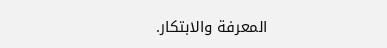المعرفة والابتكار.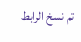تم نسخ الرابط